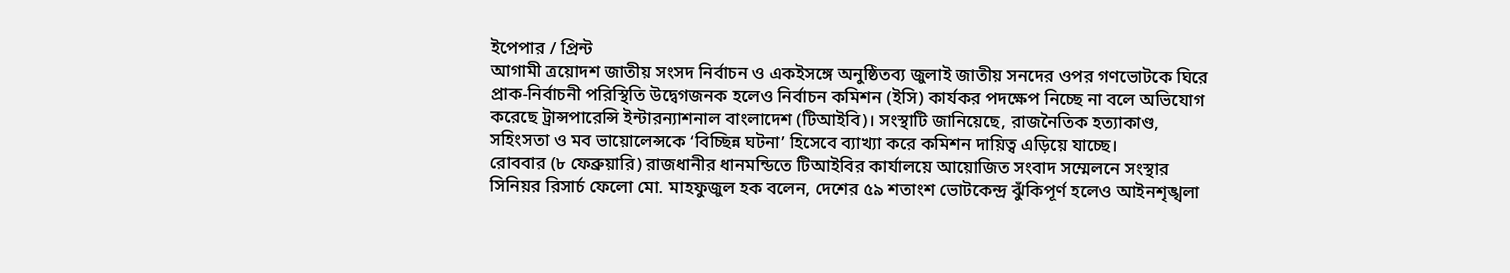ইপেপার / প্রিন্ট
আগামী ত্রয়োদশ জাতীয় সংসদ নির্বাচন ও একইসঙ্গে অনুষ্ঠিতব্য জুলাই জাতীয় সনদের ওপর গণভোটকে ঘিরে প্রাক-নির্বাচনী পরিস্থিতি উদ্বেগজনক হলেও নির্বাচন কমিশন (ইসি) কার্যকর পদক্ষেপ নিচ্ছে না বলে অভিযোগ করেছে ট্রান্সপারেন্সি ইন্টারন্যাশনাল বাংলাদেশ (টিআইবি)। সংস্থাটি জানিয়েছে, রাজনৈতিক হত্যাকাণ্ড, সহিংসতা ও মব ভায়োলেন্সকে ‘বিচ্ছিন্ন ঘটনা’ হিসেবে ব্যাখ্যা করে কমিশন দায়িত্ব এড়িয়ে যাচ্ছে।
রোববার (৮ ফেব্রুয়ারি) রাজধানীর ধানমন্ডিতে টিআইবির কার্যালয়ে আয়োজিত সংবাদ সম্মেলনে সংস্থার সিনিয়র রিসার্চ ফেলো মো. মাহফুজুল হক বলেন, দেশের ৫৯ শতাংশ ভোটকেন্দ্র ঝুঁকিপূর্ণ হলেও আইনশৃঙ্খলা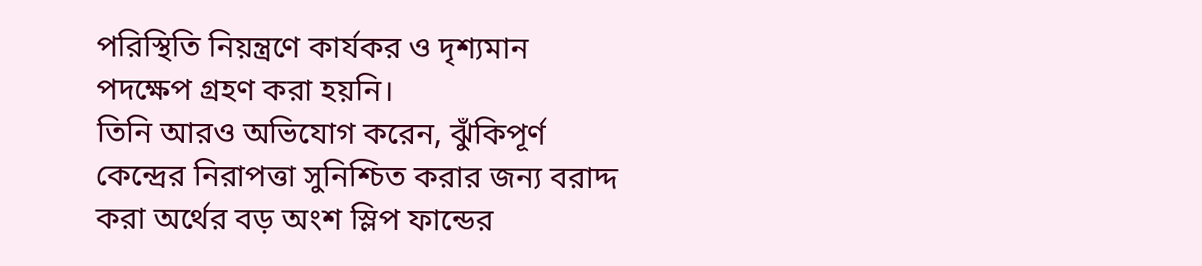পরিস্থিতি নিয়ন্ত্রণে কার্যকর ও দৃশ্যমান পদক্ষেপ গ্রহণ করা হয়নি।
তিনি আরও অভিযোগ করেন, ঝুঁকিপূর্ণ কেন্দ্রের নিরাপত্তা সুনিশ্চিত করার জন্য বরাদ্দ করা অর্থের বড় অংশ স্লিপ ফান্ডের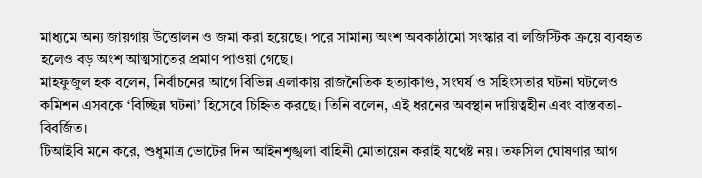মাধ্যমে অন্য জায়গায় উত্তোলন ও জমা করা হয়েছে। পরে সামান্য অংশ অবকাঠামো সংস্কার বা লজিস্টিক ক্রয়ে ব্যবহৃত হলেও বড় অংশ আত্মসাতের প্রমাণ পাওয়া গেছে।
মাহফুজুল হক বলেন, নির্বাচনের আগে বিভিন্ন এলাকায় রাজনৈতিক হত্যাকাণ্ড, সংঘর্ষ ও সহিংসতার ঘটনা ঘটলেও কমিশন এসবকে ‘বিচ্ছিন্ন ঘটনা’ হিসেবে চিহ্নিত করছে। তিনি বলেন, এই ধরনের অবস্থান দায়িত্বহীন এবং বাস্তবতা-বিবর্জিত।
টিআইবি মনে করে, শুধুমাত্র ভোটের দিন আইনশৃঙ্খলা বাহিনী মোতায়েন করাই যথেষ্ট নয়। তফসিল ঘোষণার আগ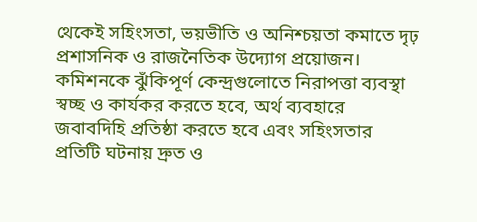থেকেই সহিংসতা, ভয়ভীতি ও অনিশ্চয়তা কমাতে দৃঢ় প্রশাসনিক ও রাজনৈতিক উদ্যোগ প্রয়োজন। কমিশনকে ঝুঁকিপূর্ণ কেন্দ্রগুলোতে নিরাপত্তা ব্যবস্থা স্বচ্ছ ও কার্যকর করতে হবে, অর্থ ব্যবহারে জবাবদিহি প্রতিষ্ঠা করতে হবে এবং সহিংসতার প্রতিটি ঘটনায় দ্রুত ও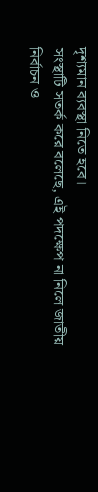দৃশ্যমান ব্যবস্থা নিতে হবে।
সংস্থাটি সতর্ক করে বলেছে, এই পদক্ষেপ না নিলে জাতীয় নির্বাচন ও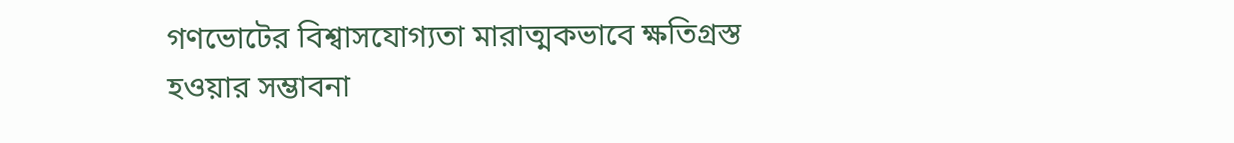গণভোটের বিশ্বাসযোগ্যতা মারাত্মকভাবে ক্ষতিগ্রস্ত হওয়ার সম্ভাবনা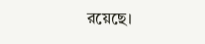রয়েছে।